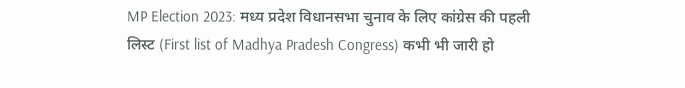MP Election 2023: मध्य प्रदेश विधानसभा चुनाव के लिए कांग्रेस की पहली लिस्ट (First list of Madhya Pradesh Congress) कभी भी जारी हो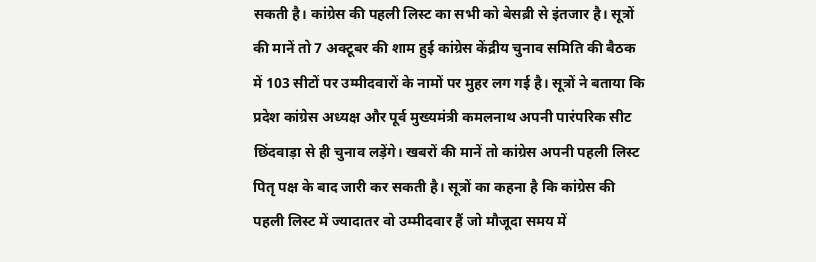सकती है। कांग्रेस की पहली लिस्ट का सभी को बेसब्री से इंतजार है। सूत्रों की मानें तो 7 अक्टूबर की शाम हुई कांग्रेस केंद्रीय चुनाव समिति की बैठक में 103 सीटों पर उम्मीदवारों के नामों पर मुहर लग गई है। सूत्रों ने बताया कि प्रदेश कांग्रेस अध्यक्ष और पूर्व मुख्यमंत्री कमलनाथ अपनी पारंपरिक सीट छिंदवाड़ा से ही चुनाव लड़ेंगे। खबरों की मानें तो कांग्रेस अपनी पहली लिस्ट पितृ पक्ष के बाद जारी कर सकती है। सूत्रों का कहना है कि कांग्रेस की पहली लिस्ट में ज्यादातर वो उम्मीदवार हैं जो मौजूदा समय में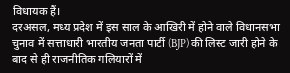विधायक हैं।
दरअसल, मध्य प्रदेश में इस साल के आखिरी में होने वाले विधानसभा चुनाव में सत्ताधारी भारतीय जनता पार्टी (BJP) की लिस्ट जारी होने के बाद से ही राजनीतिक गलियारों में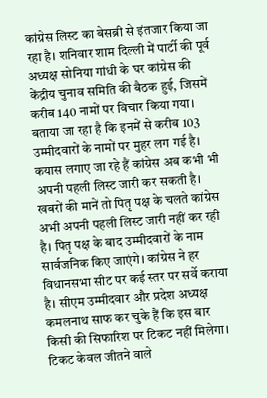कांग्रेस लिस्ट का बेसब्री से इंतजार किया जा रहा है। शनिवार शाम दिल्ली में पार्टी की पूर्व अध्यक्ष सोनिया गांधी के घर कांग्रेस की केंद्रीय चुनाव समिति की बैठक हुई, जिसमें करीब 140 नामों पर विचार किया गया। बताया जा रहा है कि इनमें से करीब 103 उम्मीदवारों के नामों पर मुहर लग गई है।
कयास लगाए जा रहे हैं कांग्रेस अब कभी भी अपनी पहली लिस्ट जारी कर सकती है। खबरों की मानें तो पितृ पक्ष के चलते कांग्रेस अभी अपनी पहली लिस्ट जारी नहीं कर रही है। पितृ पक्ष के बाद उम्मीदवारों के नाम सार्वजनिक किए जाएंगे। कांग्रेस ने हर विधानसभा सीट पर कई स्तर पर सर्वे कराया है। सीएम उम्मीदवार और प्रदेश अध्यक्ष कमलनाथ साफ कर चुके हैं कि इस बार किसी की सिफारिश पर टिकट नहीं मिलेगा। टिकट केवल जीतने वाले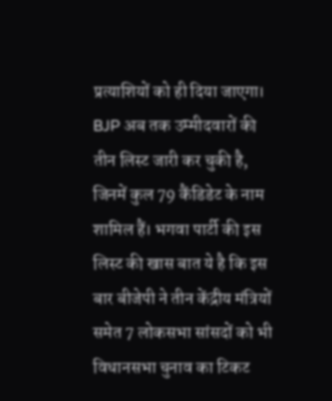प्रत्याशियों को ही दिया जाएगा।
BJP अब तक उम्मीदवारों की तीन लिस्ट जारी कर चुकी है, जिनमें कुल 79 कैंडिडेट के नाम शामिल हैं। भगवा पार्टी की इस लिस्ट की खास बात ये है कि इस बार बीजेपी ने तीन केंद्रीय मंत्रियों समेत 7 लोकसभा सांसदों को भी विधानसभा चुनाव का टिकट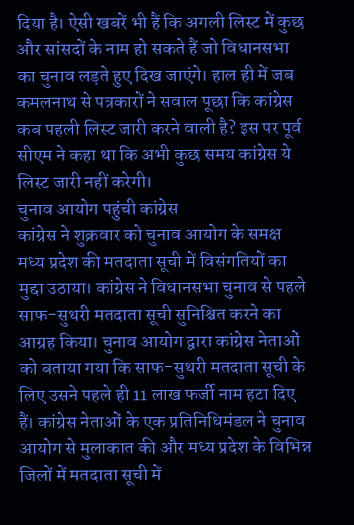दिया है। ऐसी खबरें भी हैं कि अगली लिस्ट में कुछ और सांसदों के नाम हो सकते हैं जो विधानसभा का चुनाव लड़ते हुए दिख जाएंगे। हाल ही में जब कमलनाथ से पत्रकारों ने सवाल पूछा कि कांग्रेस कब पहली लिस्ट जारी करने वाली है? इस पर पूर्व सीएम ने कहा था कि अभी कुछ समय कांग्रेस ये लिस्ट जारी नहीं करेगी।
चुनाव आयोग पहुंची कांग्रेस
कांग्रेस ने शुक्रवार को चुनाव आयोग के समक्ष मध्य प्रदेश की मतदाता सूची में विसंगतियों का मुद्दा उठाया। कांग्रेस ने विधानसभा चुनाव से पहले साफ-सुथरी मतदाता सूची सुनिश्चित करने का आग्रह किया। चुनाव आयोग द्वारा कांग्रेस नेताओं को बताया गया कि साफ-सुथरी मतदाता सूची के लिए उसने पहले ही 11 लाख फर्जी नाम हटा दिए हैं। कांग्रेस नेताओं के एक प्रतिनिधिमंडल ने चुनाव आयोग से मुलाकात की और मध्य प्रदेश के विभिन्न जिलों में मतदाता सूची में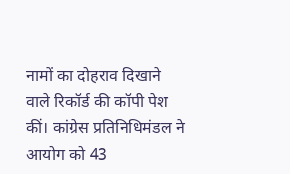नामों का दोहराव दिखाने वाले रिकॉर्ड की कॉपी पेश कीं। कांग्रेस प्रतिनिधिमंडल ने आयोग को 43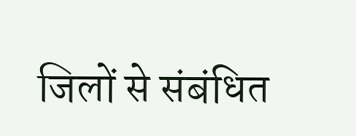जिलों से संबंधित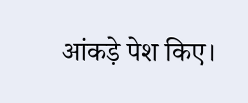आंकड़े पेश किए।